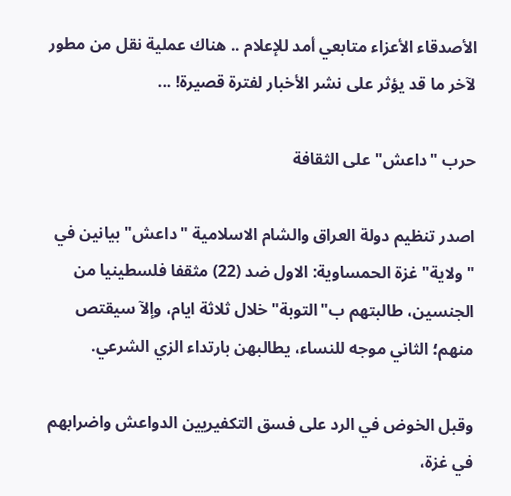الأصدقاء الأعزاء متابعي أمد للإعلام .. هناك عملية نقل من مطور لآخر ما قد يؤثر على نشر الأخبار لفترة قصيرة! ...

حرب "داعش" على الثقافة

اصدر تنظيم دولة العراق والشام الاسلامية "داعش" بيانين في "ولاية" غزة الحمساوية: الاول ضد (22) مثقفا فلسطينيا من الجنسين، طالبتهم ب"التوبة" خلال ثلاثة ايام، وإلآ سيقتص منهم؛ الثاني موجه للنساء، يطالبهن بارتداء الزي الشرعي.

وقبل الخوض في الرد على فسق التكفيريين الدواعش واضرابهم في غزة،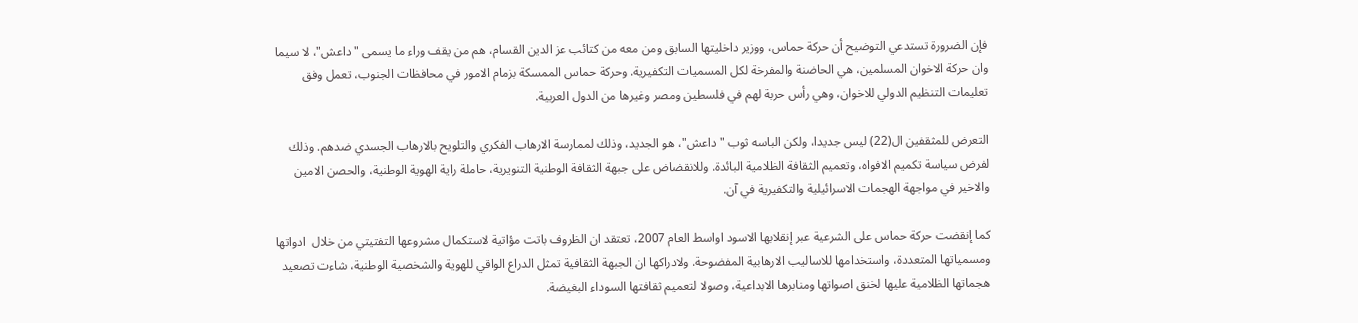فإن الضرورة تستدعي التوضيح أن حركة حماس، ووزير داخليتها السابق ومن معه من كتائب عز الدين القسام، هم من يقف وراء ما يسمى "داعش"، لا سيما وان حركة الاخوان المسلمين، هي الحاضنة والمفرخة لكل المسميات التكفيرية. وحركة حماس الممسكة بزمام الامور في محافظات الجنوب، تعمل وفق تعليمات التنظيم الدولي للاخوان، وهي رأس حربة لهم في فلسطين ومصر وغيرها من الدول العربية.

التعرض للمثقفين ال(22) ليس جديدا، ولكن الباسه ثوب "داعش"، هو الجديد، وذلك لممارسة الارهاب الفكري والتلويح بالارهاب الجسدي ضدهم. وذلك لفرض سياسة تكميم الافواه، وتعميم الثقافة الظلامية البائدة. وللانقضاض على جبهة الثقافة الوطنية التنويرية، حاملة راية الهوية الوطنية، والحصن الامين والاخير في مواجهة الهجمات الاسرائيلية والتكفيرية في آن.

كما إنقضت حركة حماس على الشرعية عبر إنقلابها الاسود اواسط العام 2007، تعتقد ان الظروف باتت مؤاتية لاستكمال مشروعها التفتيتي من خلال  ادواتها ومسمياتها المتعددة، واستخدامها للاساليب الارهابية المفضوحة. ولادراكها ان الجبهة الثقافية تمثل الدراع الواقي للهوية والشخصية الوطنية، شاءت تصعيد هجماتها الظلامية عليها لخنق اصواتها ومنابرها الابداعية، وصولا لتعميم ثقافتها السوداء البغيضة.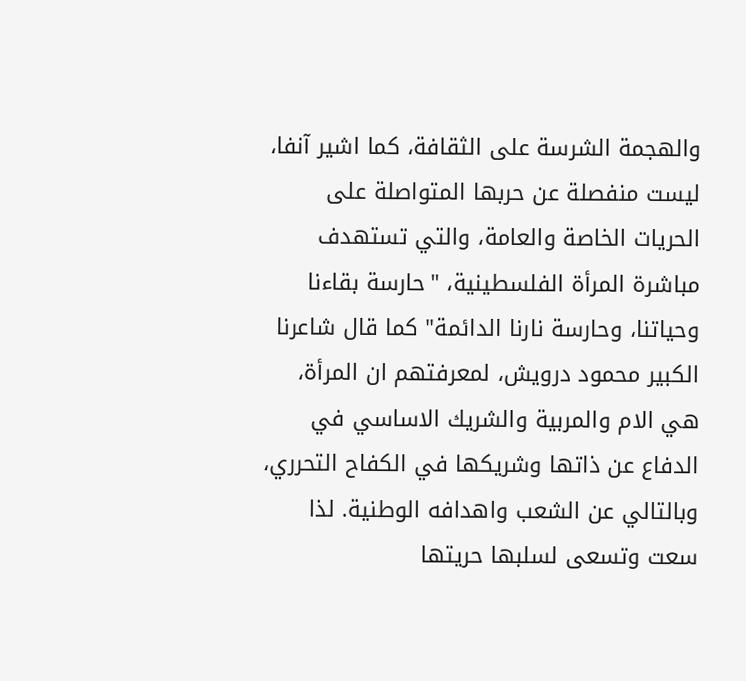والهجمة الشرسة على الثقافة، كما اشير آنفا، ليست منفصلة عن حربها المتواصلة على الحريات الخاصة والعامة، والتي تستهدف مباشرة المرأة الفلسطينية، "حارسة بقاءنا وحياتنا، وحارسة نارنا الدائمة" كما قال شاعرنا الكبير محمود درويش، لمعرفتهم ان المرأة، هي الام والمربية والشريك الاساسي في الدفاع عن ذاتها وشريكها في الكفاح التحرري، وبالتالي عن الشعب واهدافه الوطنية. لذا سعت وتسعى لسلبها حريتها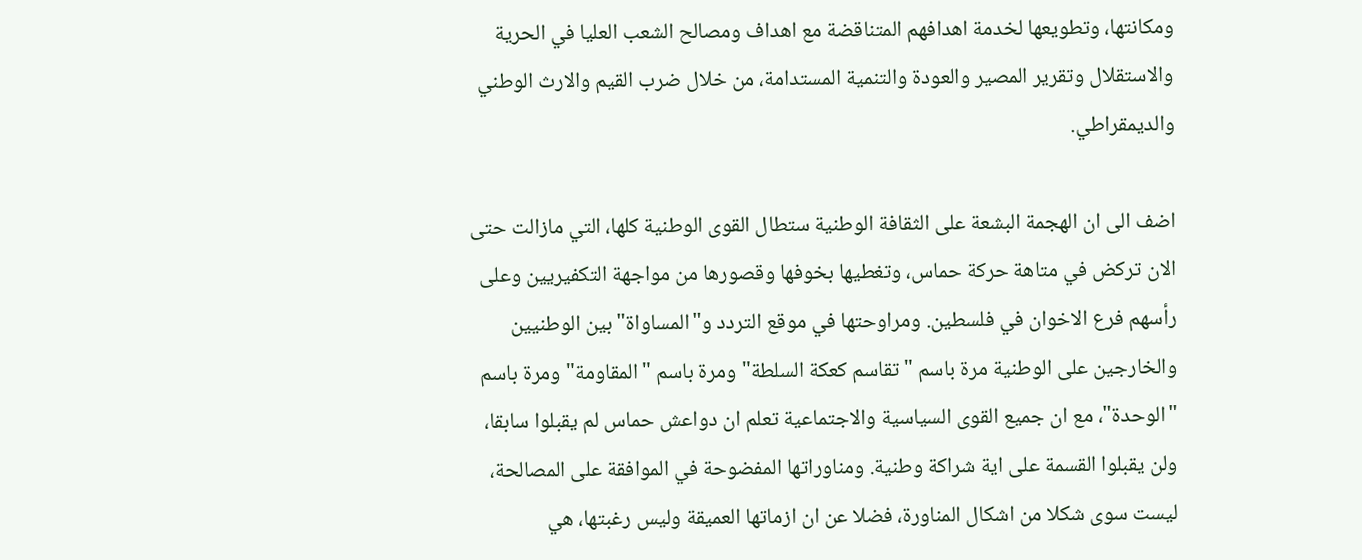ومكانتها، وتطويعها لخدمة اهدافهم المتناقضة مع اهداف ومصالح الشعب العليا في الحرية والاستقلال وتقرير المصير والعودة والتنمية المستدامة، من خلال ضرب القيم والارث الوطني والديمقراطي.

اضف الى ان الهجمة البشعة على الثقافة الوطنية ستطال القوى الوطنية كلها، التي مازالت حتى الان تركض في متاهة حركة حماس، وتغطيها بخوفها وقصورها من مواجهة التكفيريين وعلى رأسهم فرع الاخوان في فلسطين. ومراوحتها في موقع التردد و"المساواة" بين الوطنيين والخارجين على الوطنية مرة باسم "تقاسم كعكة السلطة" ومرة باسم "المقاومة"ومرة باسم "الوحدة"، مع ان جميع القوى السياسية والاجتماعية تعلم ان دواعش حماس لم يقبلوا سابقا، ولن يقبلوا القسمة على اية شراكة وطنية. ومناوراتها المفضوحة في الموافقة على المصالحة، ليست سوى شكلا من اشكال المناورة، فضلا عن ان ازماتها العميقة وليس رغبتها، هي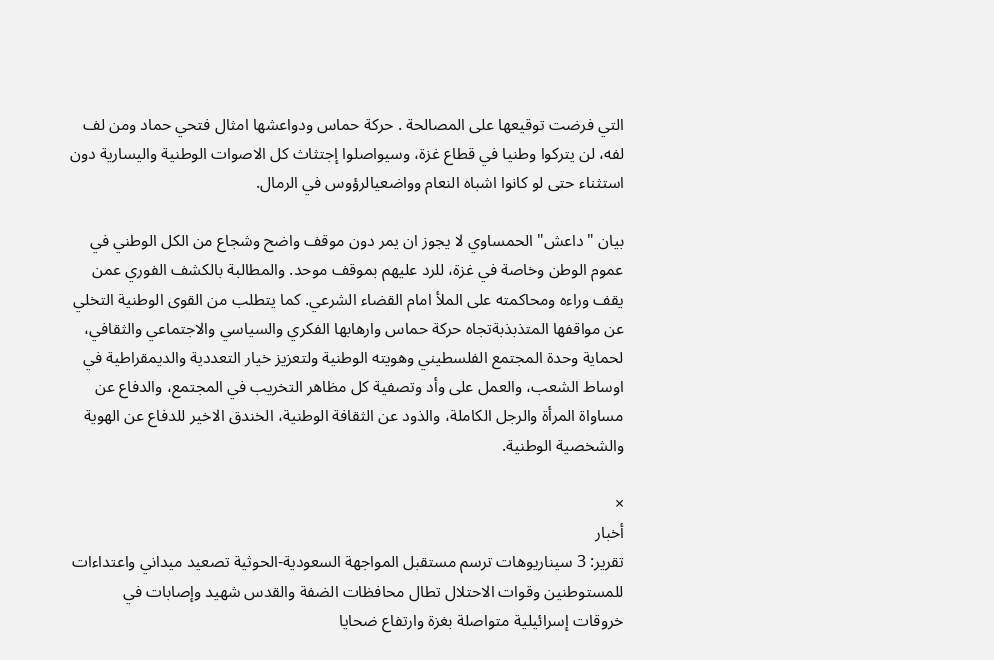التي فرضت توقيعها على المصالحة . حركة حماس ودواعشها امثال فتحي حماد ومن لف لفه، لن يتركوا وطنيا في قطاع غزة، وسيواصلوا إجتثاث كل الاصوات الوطنية واليسارية دون استثناء حتى لو كانوا اشباه النعام وواضعيالرؤوس في الرمال.

بيان "داعش" الحمساوي لا يجوز ان يمر دون موقف واضح وشجاع من الكل الوطني في عموم الوطن وخاصة في غزة، للرد عليهم بموقف موحد. والمطالبة بالكشف الفوري عمن يقف وراءه ومحاكمته على الملأ امام القضاء الشرعي. كما يتطلب من القوى الوطنية التخلي عن مواقفها المتذبذبةتجاه حركة حماس وارهابها الفكري والسياسي والاجتماعي والثقافي، لحماية وحدة المجتمع الفلسطيني وهويته الوطنية ولتعزيز خيار التعددية والديمقراطية في اوساط الشعب، والعمل على وأد وتصفية كل مظاهر التخريب في المجتمع، والدفاع عن مساواة المرأة والرجل الكاملة، والذود عن الثقافة الوطنية، الخندق الاخير للدفاع عن الهوية والشخصية الوطنية.

×
أخبار
تقرير: 3 سيناريوهات ترسم مستقبل المواجهة السعودية-الحوثية تصعيد ميداني واعتداءات للمستوطنين وقوات الاحتلال تطال محافظات الضفة والقدس شهيد وإصابات في خروقات إسرائيلية متواصلة بغزة وارتفاع ضحايا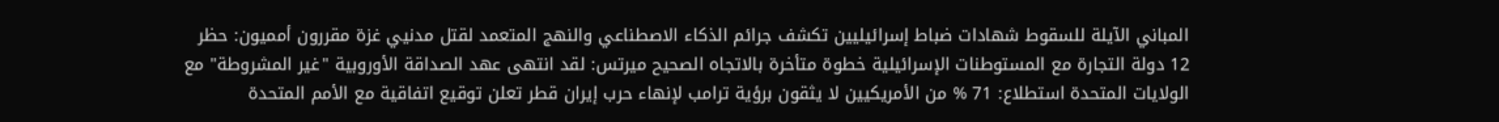المباني الآيلة للسقوط شهادات ضباط إسرائيليين تكشف جرائم الذكاء الاصطناعي والنهج المتعمد لقتل مدنيي غزة مقررون أمميون: حظر 12 دولة التجارة مع المستوطنات الإسرائيلية خطوة متأخرة بالاتجاه الصحيح ميرتس: لقد انتهى عهد الصداقة الأوروبية "غير المشروطة" مع الولايات المتحدة استطلاع: 71 % من الأمريكيين لا يثقون برؤية ترامب لإنهاء حرب إيران قطر تعلن توقيع اتفاقية مع الأمم المتحدة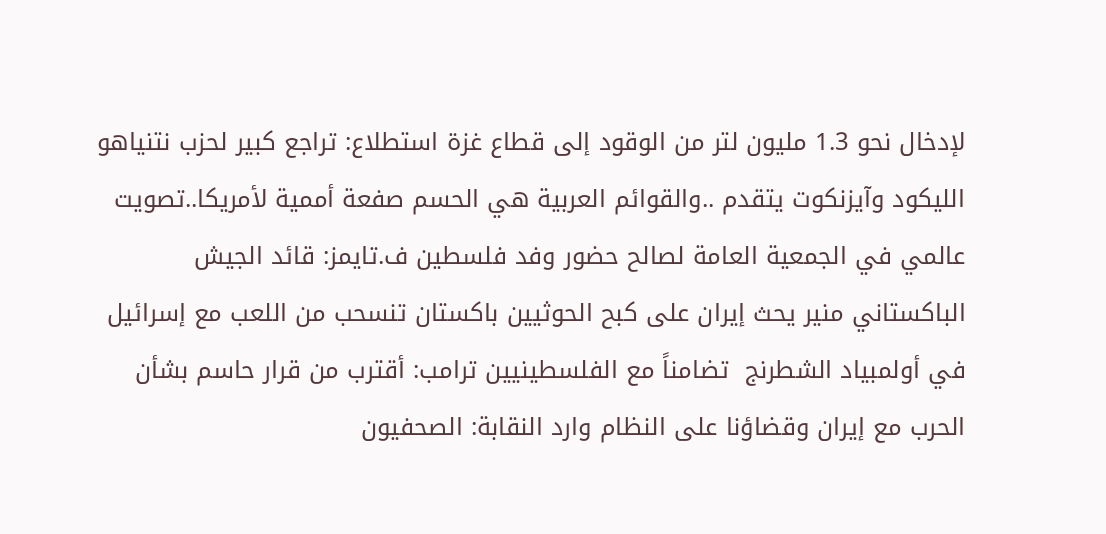لإدخال نحو 1.3 مليون لتر من الوقود إلى قطاع غزة استطلاع: تراجع كبير لحزب نتنياهو الليكود وآيزنكوت يتقدم ..والقوائم العربية هي الحسم صفعة أممية لأمريكا..تصويت عالمي في الجمعية العامة لصالح حضور وفد فلسطين ف.تايمز: قائد الجيش الباكستاني منير يحث إيران على كبح الحوثيين باكستان تنسحب من اللعب مع إسرائيل في أولمبياد الشطرنج  تضامناً مع الفلسطينيين ترامب: أقترب من قرار حاسم بشأن الحرب مع إيران وقضاؤنا على النظام وارد النقابة: الصحفيون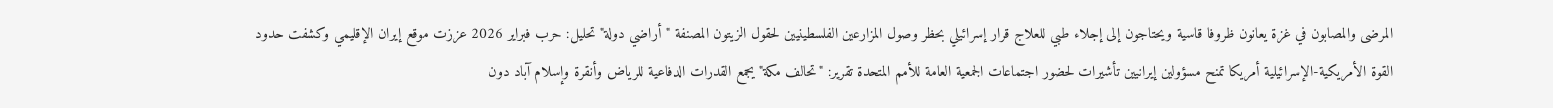المرضى والمصابون في غزة يعانون ظروفا قاسية ويحتاجون إلى إجلاء طبي للعلاج قرار إسرائيلي بحظر وصول المزارعين الفلسطينيين لحقول الزيتون المصنفة "أراضي دولة" تحليل: حرب فبراير 2026 عززت موقع إيران الإقليمي وكشفت حدود القوة الأمريكية-الإسرائيلية أمريكا تمنح مسؤولين إيرانيين تأشيرات لحضور اجتماعات الجمعية العامة للأمم المتحدة تقرير: "تحالف مكة" يجمع القدرات الدفاعية للرياض وأنقرة وإسلام آباد دون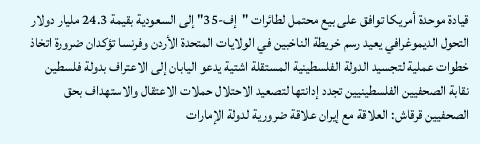قيادة موحدة أمريكا توافق على بيع محتمل لطائرات "إف-35" إلى السعودية بقيمة 24.3 مليار دولار التحول الديموغرافي يعيد رسم خريطة الناخبين في الولايات المتحدة الأردن وفرنسا تؤكدان ضرورة اتخاذ خطوات عملية لتجسيد الدولة الفلسطينية المستقلة اشتية يدعو اليابان إلى الاعتراف بدولة فلسطين نقابة الصحفيين الفلسطينيين تجدد إدانتها لتصعيد الاحتلال حملات الاعتقال والاستهداف بحق الصحفيين قرقاش: العلاقة مع إيران علاقة ضرورية لدولة الإمارات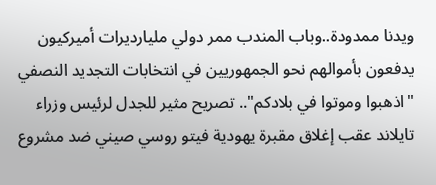ويدنا ممدودة..وباب المندب ممر دولي مليارديرات أميركيون يدفعون بأموالهم نحو الجمهوريين في انتخابات التجديد النصفي "اذهبوا وموتوا في بلادكم".. تصريح مثير للجدل لرئيس وزراء تايلاند عقب إغلاق مقبرة يهودية فيتو روسي صيني ضد مشروع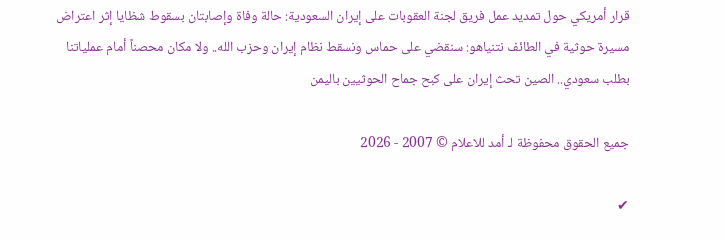قرار أمريكي حول تمديد عمل فريق لجنة العقوبات على إيران السعودية: حالة وفاة وإصابتان بسقوط شظايا إثر اعتراض مسيرة حوثية في الطائف نتنياهو: سنقضي على حماس ونسقط نظام إيران وحزب الله.. ولا مكان محصناً أمام عملياتنا بطلب سعودي.. الصين تحث إيران على كبح جماح الحوثيين باليمن

جميع الحقوق محفوظة لـ أمد للاعلام © 2007 - 2026

✔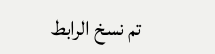تم نسخ الرابط